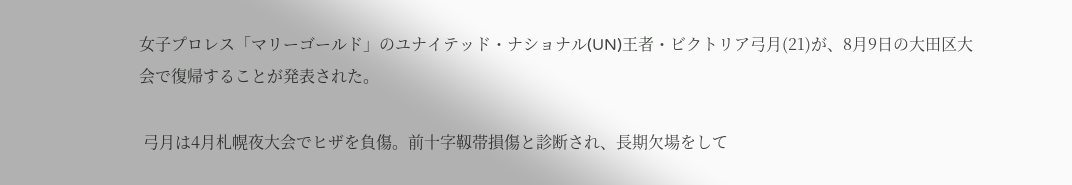女子プロレス「マリーゴールド」のユナイテッド・ナショナル(UN)王者・ビクトリア弓月(21)が、8月9日の大田区大会で復帰することが発表された。

 弓月は4月札幌夜大会でヒザを負傷。前十字靱帯損傷と診断され、長期欠場をして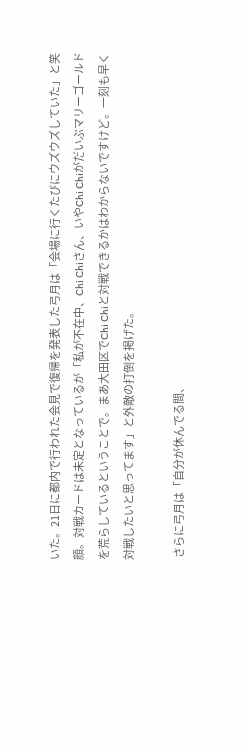いた。21日に都内で行われた会見で復帰を発表した弓月は「会場に行くたびにウズウズしていた」と笑顔。対戦カードは未定となっているが「私が不在中、Chi Chiさん、いやChi Chiがだいぶマリーゴールドを荒らしているということで。まあ大田区でChi Chiと対戦できるかはわからないですけど。一刻も早く対戦したいと思ってます」と外敵の打倒を掲げた。

 さらに弓月は「自分が休んでる間、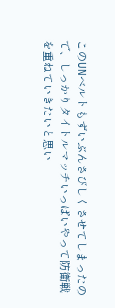このUNベルトもずいぶんさびしくさせてしまったので、しっかりタイトルマッチいっぱいやって防衛戦を重ねていきたいと思い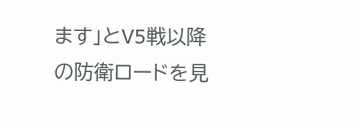ます」とV5戦以降の防衛ロードを見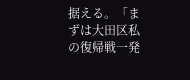据える。「まずは大田区私の復帰戦一発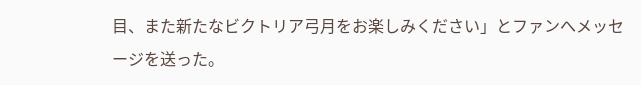目、また新たなビクトリア弓月をお楽しみください」とファンへメッセージを送った。